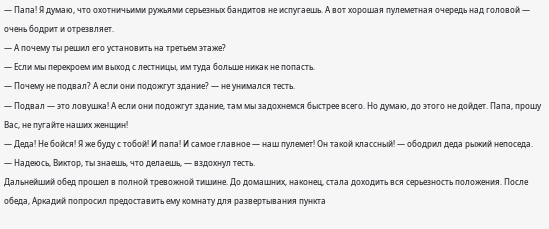— Папа! Я думаю, что охотничьими ружьями серьезных бандитов не испугаешь. А вот хорошая пулеметная очередь над головой — очень бодрит и отрезвляет.
— А почему ты решил его установить на третьем этаже?
— Если мы перекроем им выход с лестницы, им туда больше никак не попасть.
— Почему не подвал? А если они подожгут здание? — не унимался тесть.
— Подвал — это ловушка! А если они подожгут здание, там мы задохнемся быстрее всего. Но думаю, до этого не дойдет. Папа, прошу Вас, не пугайте наших женщин!
— Деда! Не бойся! Я же буду с тобой! И папа! И самое главное — наш пулемет! Он такой классный! — ободрил деда рыжий непоседа.
— Надеюсь, Виктор, ты знаешь, что делаешь, — вздохнул тесть.
Дальнейший обед прошел в полной тревожной тишине. До домашних, наконец, стала доходить вся серьезность положения. После обеда, Аркадий попросил предоставить ему комнату для развертывания пункта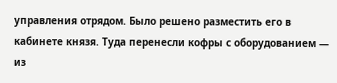управления отрядом. Было решено разместить его в кабинете князя. Туда перенесли кофры с оборудованием — из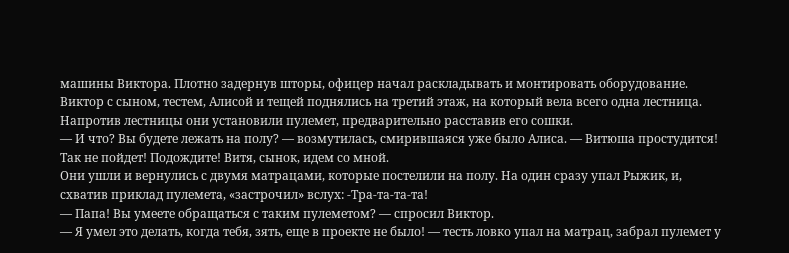машины Виктора. Плотно задернув шторы, офицер начал раскладывать и монтировать оборудование.
Виктор с сыном, тестем, Алисой и тещей поднялись на третий этаж, на который вела всего одна лестница. Напротив лестницы они установили пулемет, предварительно расставив его сошки.
— И что? Вы будете лежать на полу? — возмутилась, смирившаяся уже было Алиса. — Витюша простудится! Так не пойдет! Подождите! Витя, сынок, идем со мной.
Они ушли и вернулись с двумя матрацами, которые постелили на полу. На один сразу упал Рыжик, и, схватив приклад пулемета, «застрочил» вслух: -Тра-та-та-та!
— Папа! Вы умеете обращаться с таким пулеметом? — спросил Виктор.
— Я умел это делать, когда тебя, зять, еще в проекте не было! — тесть ловко упал на матрац, забрал пулемет у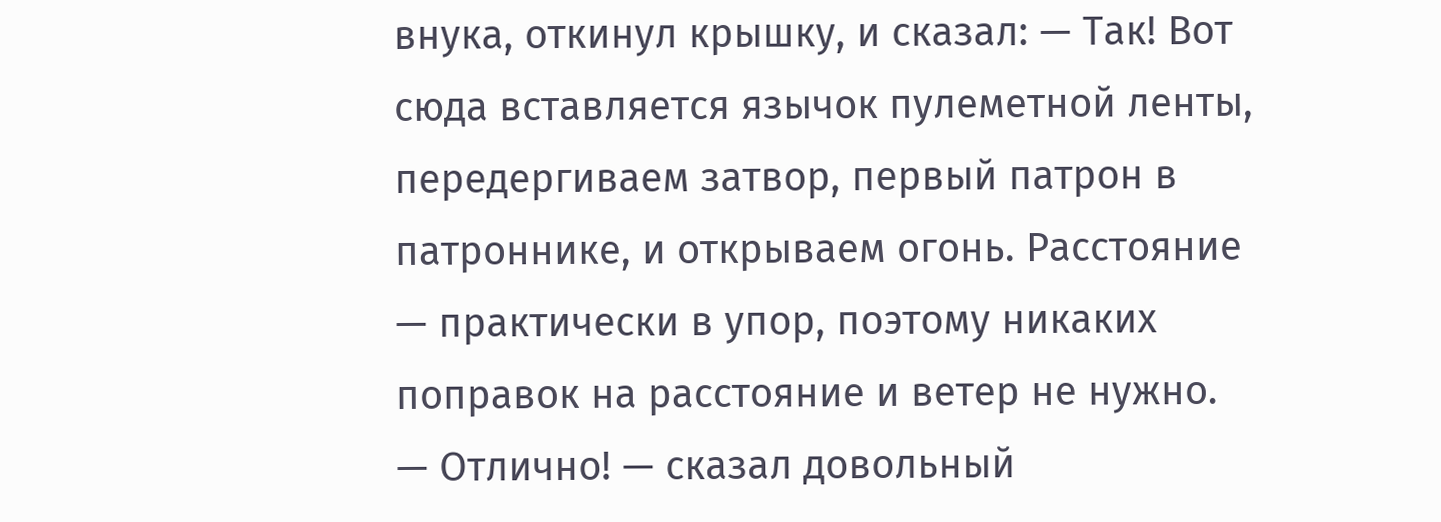внука, откинул крышку, и сказал: — Так! Вот сюда вставляется язычок пулеметной ленты, передергиваем затвор, первый патрон в патроннике, и открываем огонь. Расстояние — практически в упор, поэтому никаких поправок на расстояние и ветер не нужно.
— Отлично! — сказал довольный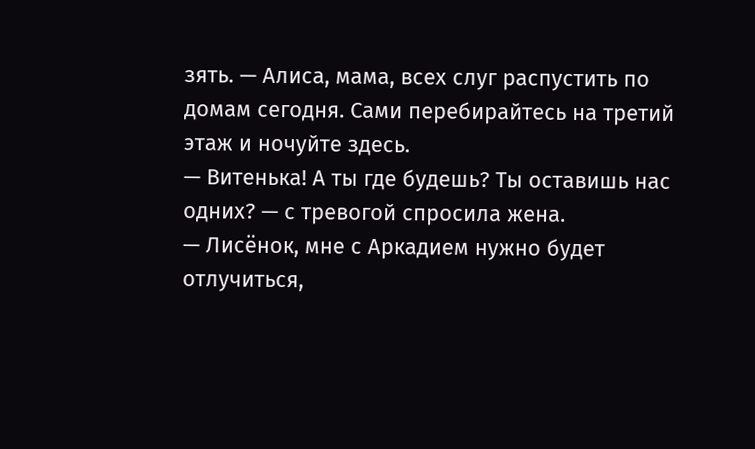зять. — Алиса, мама, всех слуг распустить по домам сегодня. Сами перебирайтесь на третий этаж и ночуйте здесь.
— Витенька! А ты где будешь? Ты оставишь нас одних? — с тревогой спросила жена.
— Лисёнок, мне с Аркадием нужно будет отлучиться,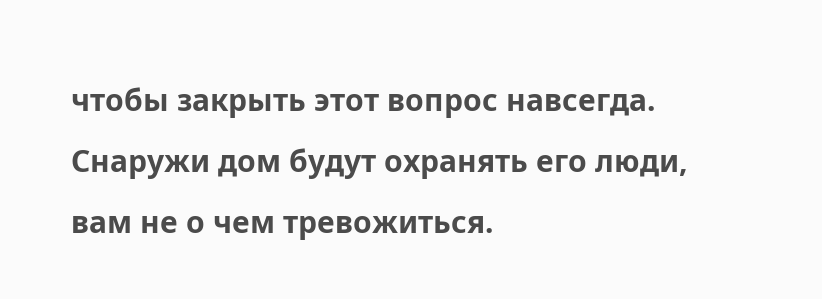чтобы закрыть этот вопрос навсегда. Снаружи дом будут охранять его люди, вам не о чем тревожиться.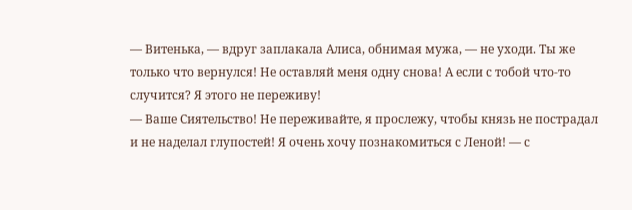— Витенька, — вдруг заплакала Алиса, обнимая мужа, — не уходи. Ты же только что вернулся! Не оставляй меня одну снова! А если с тобой что-то случится? Я этого не переживу!
— Ваше Сиятельство! Не переживайте, я прослежу, чтобы князь не пострадал и не наделал глупостей! Я очень хочу познакомиться с Леной! — с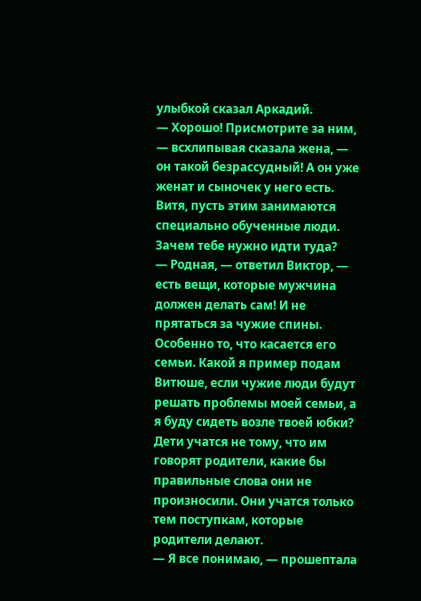улыбкой сказал Аркадий.
— Хорошо! Присмотрите за ним, — всхлипывая сказала жена, — он такой безрассудный! А он уже женат и сыночек у него есть. Витя, пусть этим занимаются специально обученные люди. Зачем тебе нужно идти туда?
— Родная, — ответил Виктор, — есть вещи, которые мужчина должен делать сам! И не прятаться за чужие спины. Особенно то, что касается его семьи. Какой я пример подам Витюше, если чужие люди будут решать проблемы моей семьи, а я буду сидеть возле твоей юбки? Дети учатся не тому, что им говорят родители, какие бы правильные слова они не произносили. Они учатся только тем поступкам, которые родители делают.
— Я все понимаю, — прошептала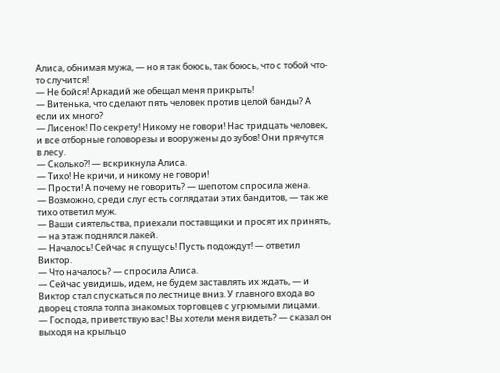Алиса, обнимая мужа, — но я так боюсь, так боюсь, что с тобой что-то случится!
— Не бойся! Аркадий же обещал меня прикрыть!
— Витенька, что сделают пять человек против целой банды? А если их много?
— Лисенок! По секрету! Никому не говори! Нас тридцать человек, и все отборные головорезы и вооружены до зубов! Они прячутся в лесу.
— Сколько?! — вскрикнула Алиса.
— Тихо! Не кричи, и никому не говори!
— Прости! А почему не говорить? — шепотом спросила жена.
— Возможно, среди слуг есть соглядатаи этих бандитов, — так же тихо ответил муж.
— Ваши сиятельства, приехали поставщики и просят их принять, — на этаж поднялся лакей.
— Началось! Сейчас я спущусь! Пусть подождут! — ответил Виктор.
— Что началось? — спросила Алиса.
— Сейчас увидишь, идем, не будем заставлять их ждать, — и Виктор стал спускаться по лестнице вниз. У главного входа во дворец стояла толпа знакомых торговцев с угрюмыми лицами.
— Господа, приветствую вас! Вы хотели меня видеть? — сказал он выходя на крыльцо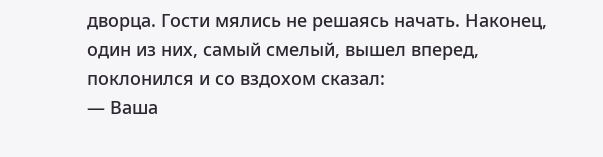дворца. Гости мялись не решаясь начать. Наконец, один из них, самый смелый, вышел вперед, поклонился и со вздохом сказал:
— Ваша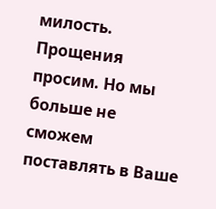милость. Прощения просим. Но мы больше не сможем поставлять в Ваше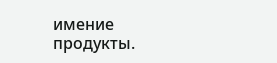имение продукты.